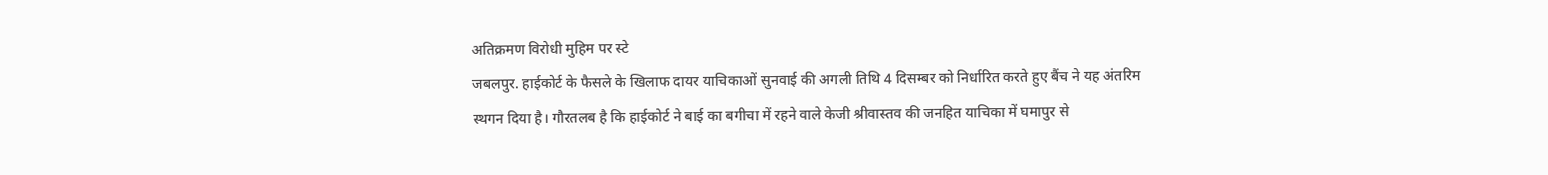अतिक्रमण विरोधी मुहिम पर स्टे
जबलपुर. हाईकोर्ट के फैसले के खिलाफ दायर याचिकाओं सुनवाई की अगली तिथि 4 दिसम्बर को निर्धारित करते हुए बैंच ने यह अंतरिम स्थगन दिया है। गौरतलब है कि हाईकोर्ट ने बाई का बगीचा में रहने वाले केजी श्रीवास्तव की जनहित याचिका में घमापुर से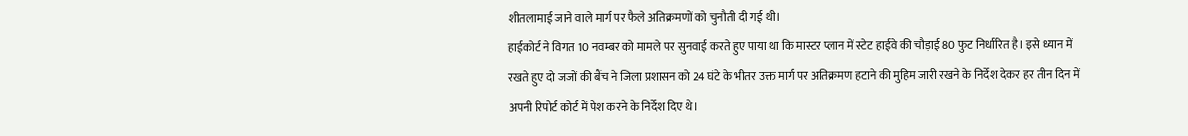शीतलामाई जाने वाले मार्ग पर फैले अतिक्रमणों को चुनौती दी गई थी।
हाईकोर्ट ने विगत 10 नवम्बर को मामले पर सुनवाई करते हुए पाया था कि मास्टर प्लान में स्टेट हाईवे की चौड़ाई 80 फुट निर्धारित है। इसे ध्यान में रखते हुए दो जजों की बैंच ने जिला प्रशासन को 24 घंटे के भीतर उक्त मार्ग पर अतिक्रमण हटाने की मुहिम जारी रखने के निर्देश देकर हर तीन दिन में अपनी रिपोर्ट कोर्ट में पेश करने के निर्देश दिए थे।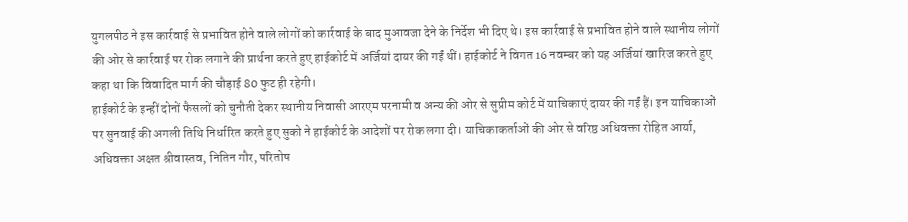युगलपीठ ने इस कार्रवाई से प्रभावित होने वाले लोगों को कार्रवाई के बाद मुआवजा देने के निर्देश भी दिए थे। इस कार्रवाई से प्रभावित होने वाले स्थानीय लोगों की ओर से कार्रवाई पर रोक लगाने की प्रार्थना करते हुए हाईकोर्ट में अर्जियां दायर की गईं थीं। हाईकोर्ट ने विगत 16 नवम्बर को यह अर्जियां खारिज करते हुए कहा था कि विवादित मार्ग की चौड़ाई 80 फुट ही रहेगी।
हाईकोर्ट के इन्हीं दोनों फैसलों को चुनौती देकर स्थानीय निवासी आरएम परनामी व अन्य की ओर से सुप्रीम कोर्ट में याचिकाएं दायर की गईं हैं। इन याचिकाओं पर सुनवाई की अगली तिथि निर्धारित करते हुए सुको ने हाईकोर्ट के आदेशों पर रोक लगा दी। याचिकाकर्ताओं की ओर से वरिष्ठ अधिवक्ता रोहित आर्या, अधिवक्ता अक्षत श्रीवास्तव, नितिन गौर, परितोष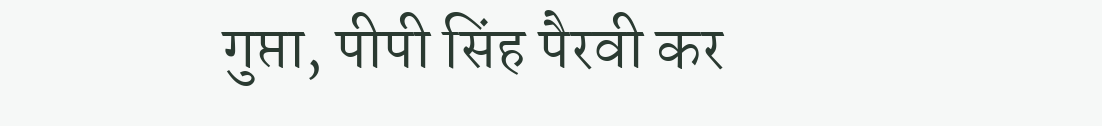गुप्ता, पीपी सिंह पैरवी कर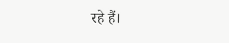रहे हैं।